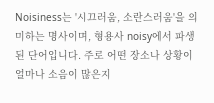Noisiness는 '시끄러움, 소란스러움'을 의미하는 명사이며, 형용사 noisy에서 파생된 단어입니다. 주로 어떤 장소나 상황이 얼마나 소음이 많은지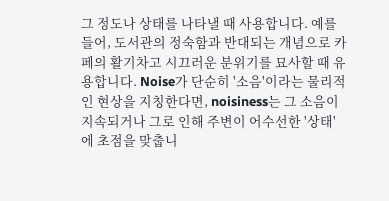그 정도나 상태를 나타낼 때 사용합니다. 예를 들어, 도서관의 정숙함과 반대되는 개념으로 카페의 활기차고 시끄러운 분위기를 묘사할 때 유용합니다. Noise가 단순히 '소음'이라는 물리적인 현상을 지칭한다면, noisiness는 그 소음이 지속되거나 그로 인해 주변이 어수선한 '상태'에 초점을 맞춥니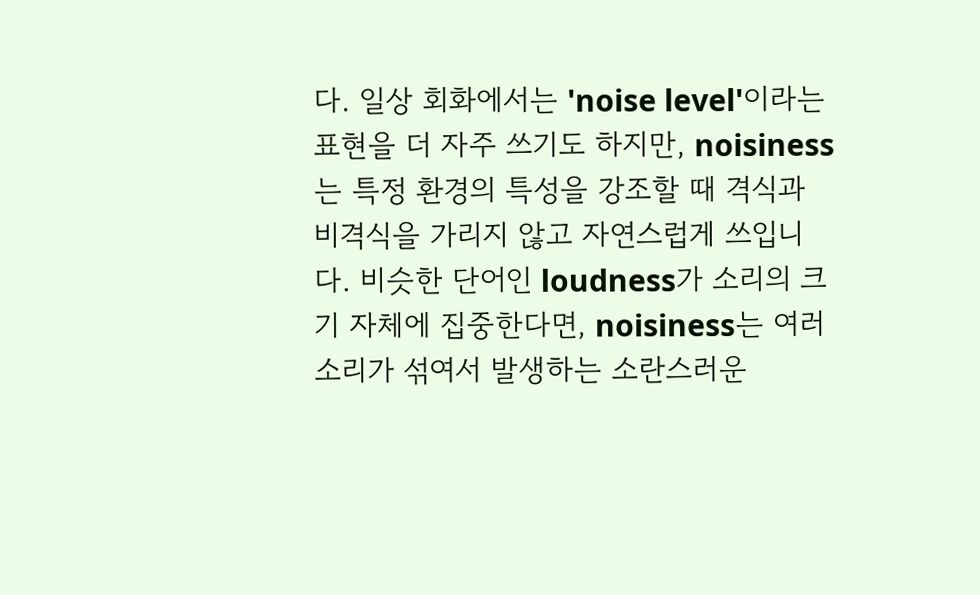다. 일상 회화에서는 'noise level'이라는 표현을 더 자주 쓰기도 하지만, noisiness는 특정 환경의 특성을 강조할 때 격식과 비격식을 가리지 않고 자연스럽게 쓰입니다. 비슷한 단어인 loudness가 소리의 크기 자체에 집중한다면, noisiness는 여러 소리가 섞여서 발생하는 소란스러운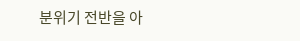분위기 전반을 아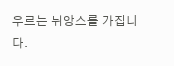우르는 뉘앙스를 가집니다.